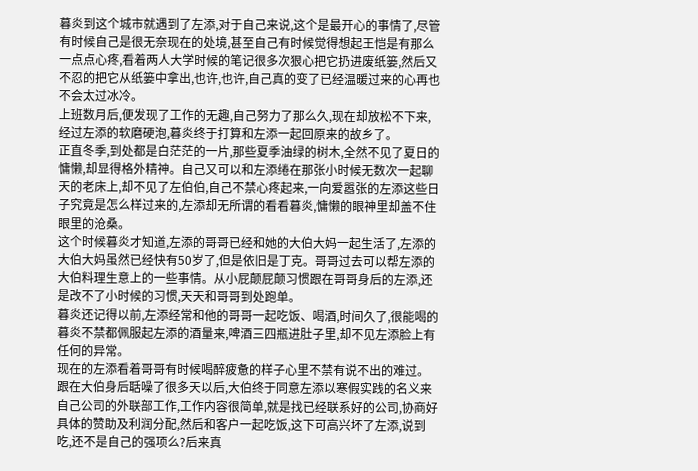暮炎到这个城市就遇到了左添,对于自己来说,这个是最开心的事情了,尽管有时候自己是很无奈现在的处境,甚至自己有时候觉得想起王恺是有那么一点点心疼,看着两人大学时候的笔记很多次狠心把它扔进废纸篓,然后又不忍的把它从纸篓中拿出,也许,也许,自己真的变了已经温暖过来的心再也不会太过冰冷。
上班数月后,便发现了工作的无趣,自己努力了那么久,现在却放松不下来,经过左添的软磨硬泡,暮炎终于打算和左添一起回原来的故乡了。
正直冬季,到处都是白茫茫的一片,那些夏季油绿的树木,全然不见了夏日的慵懒,却显得格外精神。自己又可以和左添绻在那张小时候无数次一起聊天的老床上,却不见了左伯伯,自己不禁心疼起来,一向爱嚣张的左添这些日子究竟是怎么样过来的,左添却无所谓的看看暮炎,慵懒的眼神里却盖不住眼里的沧桑。
这个时候暮炎才知道,左添的哥哥已经和她的大伯大妈一起生活了,左添的大伯大妈虽然已经快有50岁了,但是依旧是丁克。哥哥过去可以帮左添的大伯料理生意上的一些事情。从小屁颠屁颠习惯跟在哥哥身后的左添,还是改不了小时候的习惯,天天和哥哥到处跑单。
暮炎还记得以前,左添经常和他的哥哥一起吃饭、喝酒,时间久了,很能喝的暮炎不禁都佩服起左添的酒量来,啤酒三四瓶进肚子里,却不见左添脸上有任何的异常。
现在的左添看着哥哥有时候喝醉疲惫的样子心里不禁有说不出的难过。跟在大伯身后聒噪了很多天以后,大伯终于同意左添以寒假实践的名义来自己公司的外联部工作,工作内容很简单,就是找已经联系好的公司,协商好具体的赞助及利润分配,然后和客户一起吃饭,这下可高兴坏了左添,说到吃,还不是自己的强项么?后来真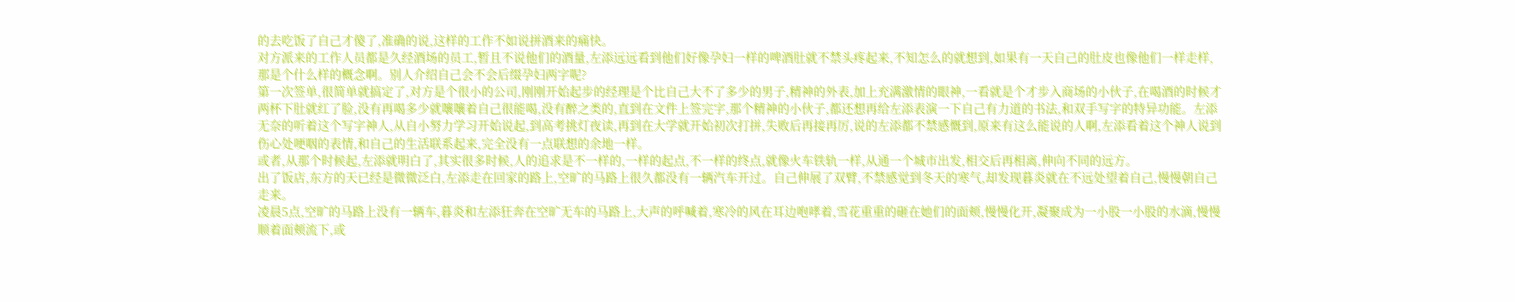的去吃饭了自己才傻了,准确的说,这样的工作不如说拼酒来的痛快。
对方派来的工作人员都是久经酒场的员工,暂且不说他们的酒量,左添远远看到他们好像孕妇一样的啤酒肚就不禁头疼起来,不知怎么的就想到,如果有一天自己的肚皮也像他们一样走样,那是个什么样的概念啊。别人介绍自己会不会后缀孕妇两字呢?
第一次签单,很简单就搞定了,对方是个很小的公司,刚刚开始起步的经理是个比自己大不了多少的男子,精神的外表,加上充满激情的眼神,一看就是个才步入商场的小伙子,在喝酒的时候才两杯下肚就红了脸,没有再喝多少就嚷嚷着自己很能喝,没有醉之类的,直到在文件上签完字,那个精神的小伙子,都还想再给左添表演一下自己有力道的书法,和双手写字的特异功能。左添无奈的听着这个写字神人,从自小努力学习开始说起,到高考挑灯夜读,再到在大学就开始初次打拼,失败后再接再厉,说的左添都不禁感慨到,原来有这么能说的人啊,左添看着这个神人说到伤心处哽咽的表情,和自己的生活联系起来,完全没有一点联想的余地一样。
或者,从那个时候起,左添就明白了,其实很多时候,人的追求是不一样的,一样的起点,不一样的终点,就像火车铁轨一样,从通一个城市出发,相交后再相离,伸向不同的远方。
出了饭店,东方的天已经是微微泛白,左添走在回家的路上,空旷的马路上很久都没有一辆汽车开过。自己伸展了双臂,不禁感觉到冬天的寒气,却发现暮炎就在不远处望着自己,慢慢朝自己走来。
凌晨5点,空旷的马路上没有一辆车,暮炎和左添狂奔在空旷无车的马路上,大声的呼喊着,寒冷的风在耳边咆哮着,雪花重重的砸在她们的面颊,慢慢化开,凝聚成为一小股一小股的水滴,慢慢顺着面颊流下,或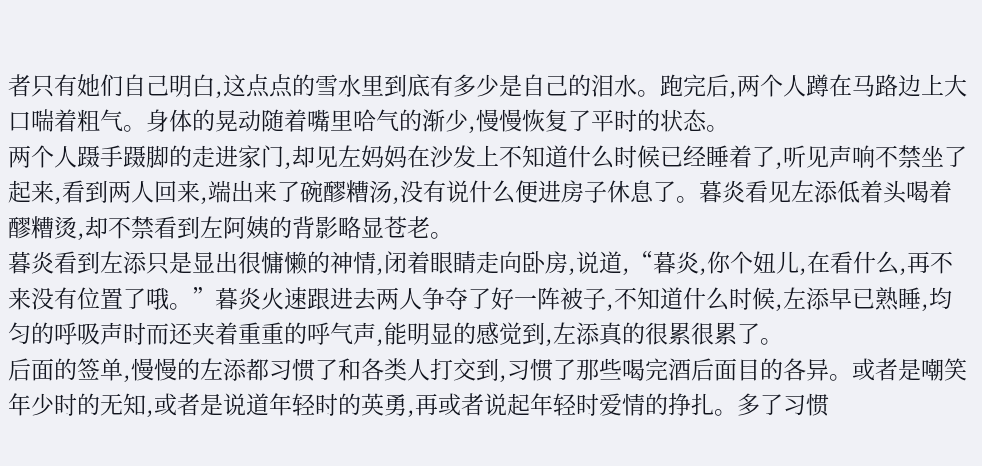者只有她们自己明白,这点点的雪水里到底有多少是自己的泪水。跑完后,两个人蹲在马路边上大口喘着粗气。身体的晃动随着嘴里哈气的渐少,慢慢恢复了平时的状态。
两个人蹑手蹑脚的走进家门,却见左妈妈在沙发上不知道什么时候已经睡着了,听见声响不禁坐了起来,看到两人回来,端出来了碗醪糟汤,没有说什么便进房子休息了。暮炎看见左添低着头喝着醪糟烫,却不禁看到左阿姨的背影略显苍老。
暮炎看到左添只是显出很慵懒的神情,闭着眼睛走向卧房,说道,“暮炎,你个妞儿,在看什么,再不来没有位置了哦。”暮炎火速跟进去两人争夺了好一阵被子,不知道什么时候,左添早已熟睡,均匀的呼吸声时而还夹着重重的呼气声,能明显的感觉到,左添真的很累很累了。
后面的签单,慢慢的左添都习惯了和各类人打交到,习惯了那些喝完酒后面目的各异。或者是嘲笑年少时的无知,或者是说道年轻时的英勇,再或者说起年轻时爱情的挣扎。多了习惯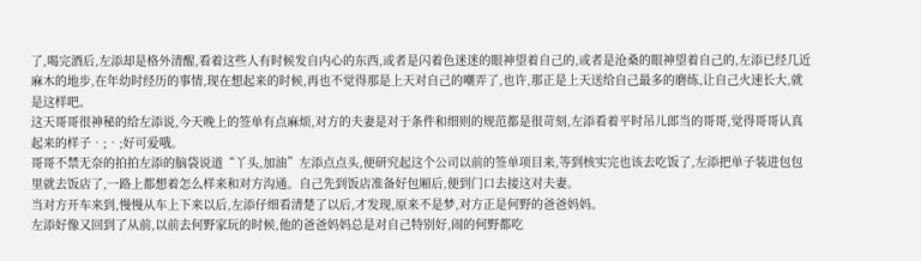了,喝完酒后,左添却是格外清醒,看着这些人有时候发自内心的东西,或者是闪着色迷迷的眼神望着自己的,或者是沧桑的眼神望着自己的,左添已经几近麻木的地步,在年幼时经历的事情,现在想起来的时候,再也不觉得那是上天对自己的嘲弄了,也许,那正是上天送给自己最多的磨练,让自己火速长大,就是这样吧。
这天哥哥很神秘的给左添说,今天晚上的签单有点麻烦,对方的夫妻是对于条件和细则的规范都是很苛刻,左添看着平时吊儿郎当的哥哥,觉得哥哥认真起来的样子•;•;好可爱哦。
哥哥不禁无奈的拍拍左添的脑袋说道“丫头,加油”左添点点头,便研究起这个公司以前的签单项目来,等到核实完也该去吃饭了,左添把单子装进包包里就去饭店了,一路上都想着怎么样来和对方沟通。自己先到饭店准备好包厢后,便到门口去接这对夫妻。
当对方开车来到,慢慢从车上下来以后,左添仔细看清楚了以后,才发现,原来不是梦,对方正是何野的爸爸妈妈。
左添好像又回到了从前,以前去何野家玩的时候,他的爸爸妈妈总是对自己特别好,闹的何野都吃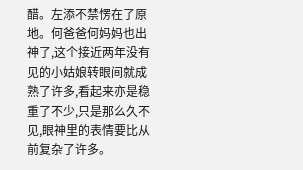醋。左添不禁愣在了原地。何爸爸何妈妈也出神了,这个接近两年没有见的小姑娘转眼间就成熟了许多,看起来亦是稳重了不少,只是那么久不见,眼神里的表情要比从前复杂了许多。